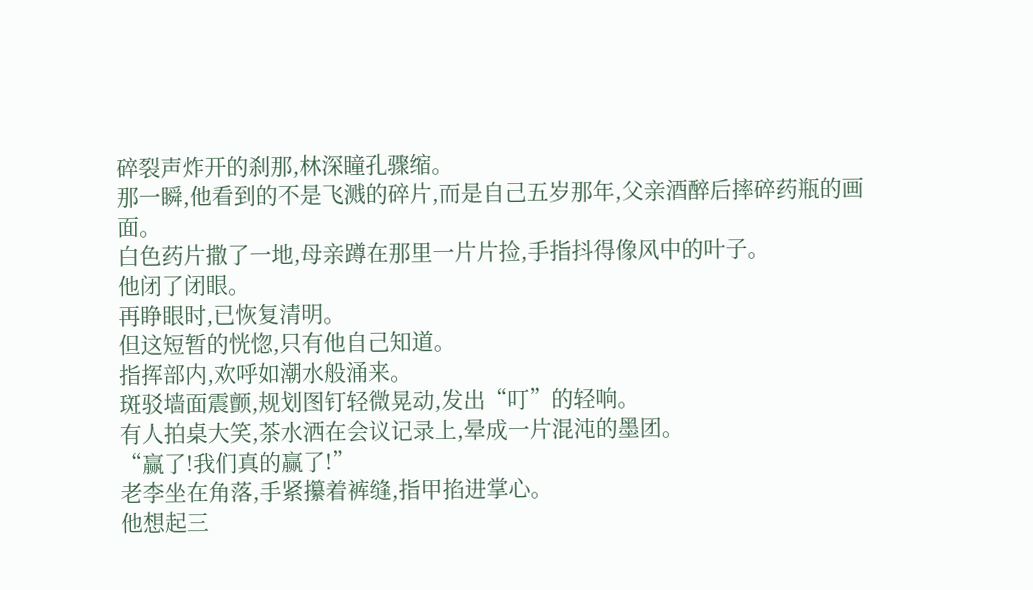碎裂声炸开的刹那,林深瞳孔骤缩。
那一瞬,他看到的不是飞溅的碎片,而是自己五岁那年,父亲酒醉后摔碎药瓶的画面。
白色药片撒了一地,母亲蹲在那里一片片捡,手指抖得像风中的叶子。
他闭了闭眼。
再睁眼时,已恢复清明。
但这短暂的恍惚,只有他自己知道。
指挥部内,欢呼如潮水般涌来。
斑驳墙面震颤,规划图钉轻微晃动,发出“叮”的轻响。
有人拍桌大笑,茶水洒在会议记录上,晕成一片混沌的墨团。
“赢了!我们真的赢了!”
老李坐在角落,手紧攥着裤缝,指甲掐进掌心。
他想起三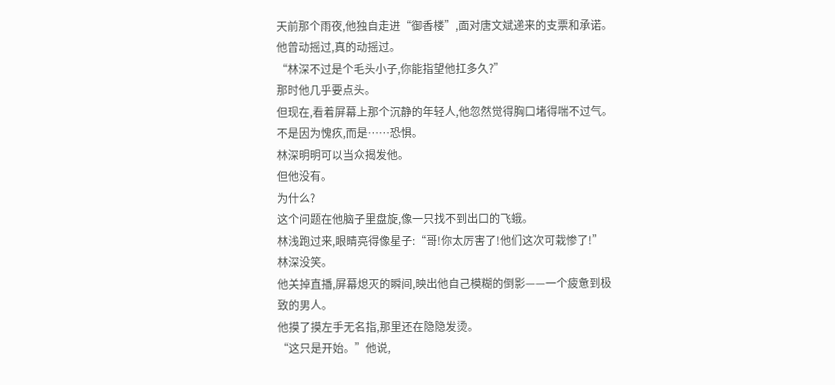天前那个雨夜,他独自走进“御香楼”,面对唐文斌递来的支票和承诺。
他曾动摇过,真的动摇过。
“林深不过是个毛头小子,你能指望他扛多久?”
那时他几乎要点头。
但现在,看着屏幕上那个沉静的年轻人,他忽然觉得胸口堵得喘不过气。
不是因为愧疚,而是……恐惧。
林深明明可以当众揭发他。
但他没有。
为什么?
这个问题在他脑子里盘旋,像一只找不到出口的飞蛾。
林浅跑过来,眼睛亮得像星子:“哥!你太厉害了!他们这次可栽惨了!”
林深没笑。
他关掉直播,屏幕熄灭的瞬间,映出他自己模糊的倒影——一个疲惫到极致的男人。
他摸了摸左手无名指,那里还在隐隐发烫。
“这只是开始。”他说,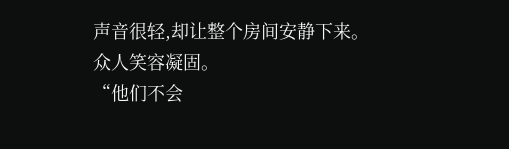声音很轻,却让整个房间安静下来。
众人笑容凝固。
“他们不会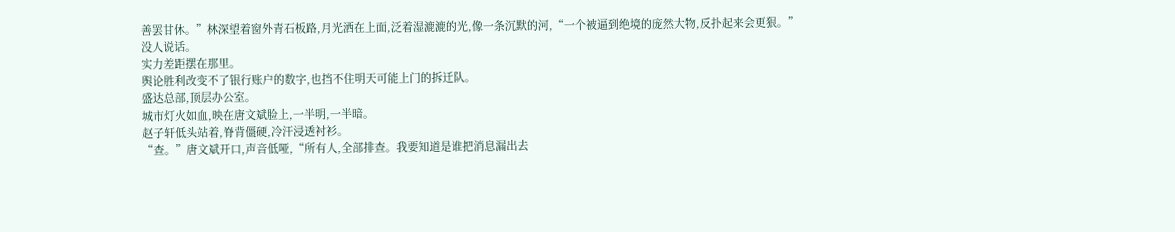善罢甘休。”林深望着窗外青石板路,月光洒在上面,泛着湿漉漉的光,像一条沉默的河,“一个被逼到绝境的庞然大物,反扑起来会更狠。”
没人说话。
实力差距摆在那里。
舆论胜利改变不了银行账户的数字,也挡不住明天可能上门的拆迁队。
盛达总部,顶层办公室。
城市灯火如血,映在唐文斌脸上,一半明,一半暗。
赵子轩低头站着,脊背僵硬,冷汗浸透衬衫。
“查。”唐文斌开口,声音低哑,“所有人,全部排查。我要知道是谁把消息漏出去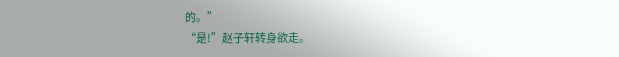的。”
“是!”赵子轩转身欲走。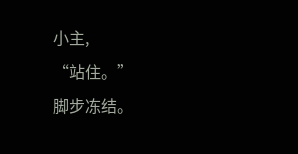小主,
“站住。”
脚步冻结。